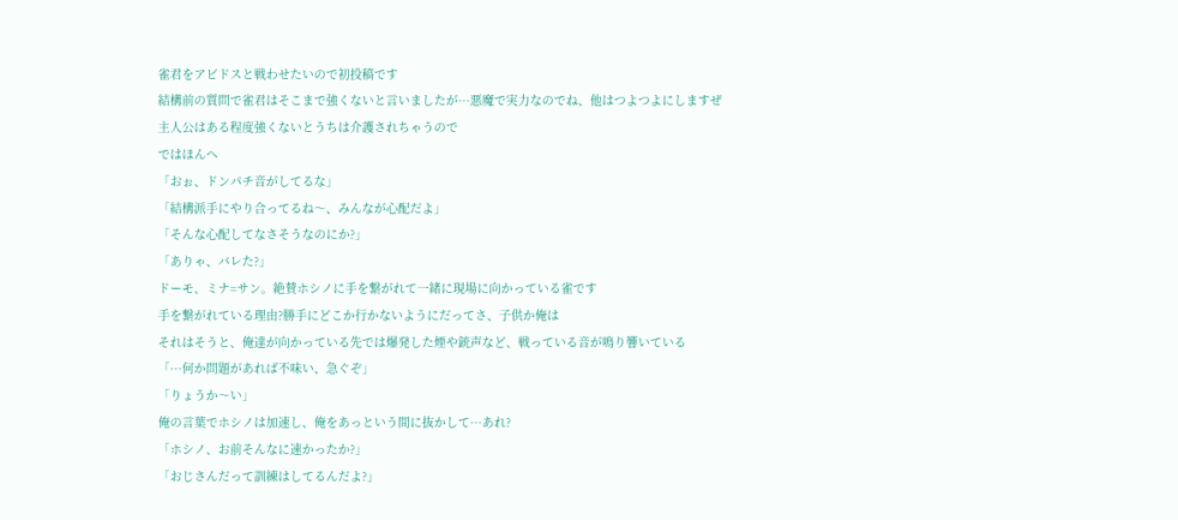雀君をアビドスと戦わせたいので初投稿です
結構前の質問で雀君はそこまで強くないと言いましたが···悪魔で実力なのでね、他はつよつよにしますぜ
主人公はある程度強くないとうちは介護されちゃうので
ではほんへ
「おぉ、ドンパチ音がしてるな」
「結構派手にやり合ってるね〜、みんなが心配だよ」
「そんな心配してなさそうなのにか?」
「ありゃ、バレた?」
ドーモ、ミナ=サン。絶賛ホシノに手を繋がれて一緒に現場に向かっている雀です
手を繋がれている理由?勝手にどこか行かないようにだってさ、子供か俺は
それはそうと、俺達が向かっている先では爆発した煙や銃声など、戦っている音が鳴り響いている
「···何か問題があれば不味い、急ぐぞ」
「りょうか〜い」
俺の言葉でホシノは加速し、俺をあっという間に抜かして···あれ?
「ホシノ、お前そんなに速かったか?」
「おじさんだって訓練はしてるんだよ?」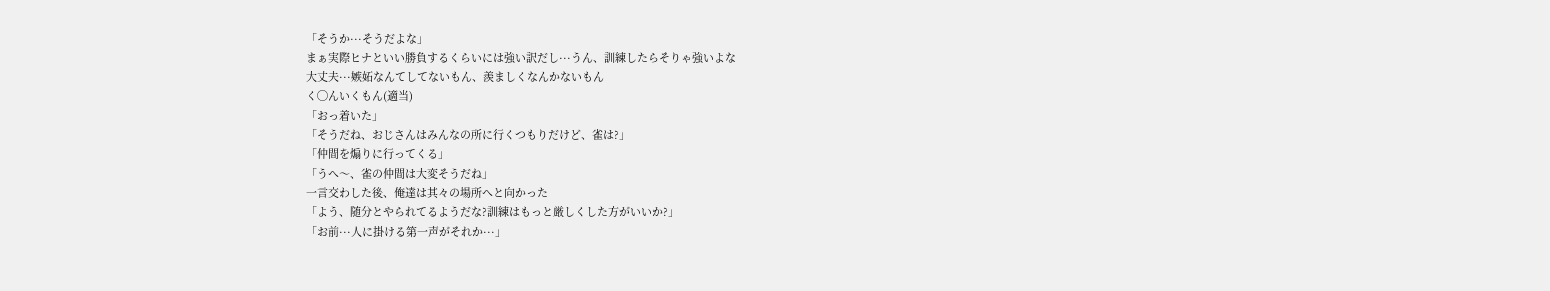「そうか···そうだよな」
まぁ実際ヒナといい勝負するくらいには強い訳だし···うん、訓練したらそりゃ強いよな
大丈夫···嫉妬なんてしてないもん、羨ましくなんかないもん
く◯んいくもん(適当)
「おっ着いた」
「そうだね、おじさんはみんなの所に行くつもりだけど、雀は?」
「仲間を煽りに行ってくる」
「うへ〜、雀の仲間は大変そうだね」
一言交わした後、俺達は其々の場所へと向かった
「よう、随分とやられてるようだな?訓練はもっと厳しくした方がいいか?」
「お前···人に掛ける第一声がそれか···」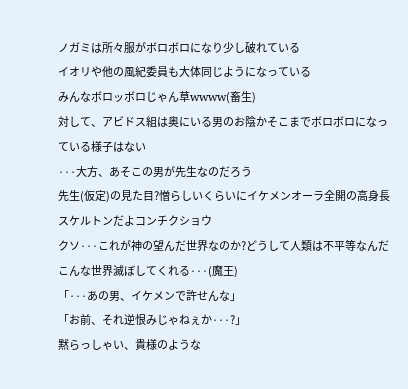ノガミは所々服がボロボロになり少し破れている
イオリや他の風紀委員も大体同じようになっている
みんなボロッボロじゃん草wwww(畜生)
対して、アビドス組は奥にいる男のお陰かそこまでボロボロになっている様子はない
···大方、あそこの男が先生なのだろう
先生(仮定)の見た目?憎らしいくらいにイケメンオーラ全開の高身長スケルトンだよコンチクショウ
クソ···これが神の望んだ世界なのか?どうして人類は不平等なんだ
こんな世界滅ぼしてくれる···(魔王)
「···あの男、イケメンで許せんな」
「お前、それ逆恨みじゃねぇか···?」
黙らっしゃい、貴様のような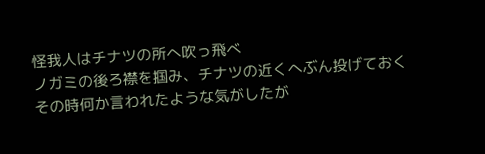怪我人はチナツの所へ吹っ飛べ
ノガミの後ろ襟を掴み、チナツの近くへぶん投げておく
その時何か言われたような気がしたが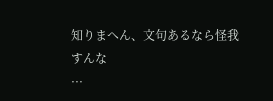知りまへん、文句あるなら怪我すんな
···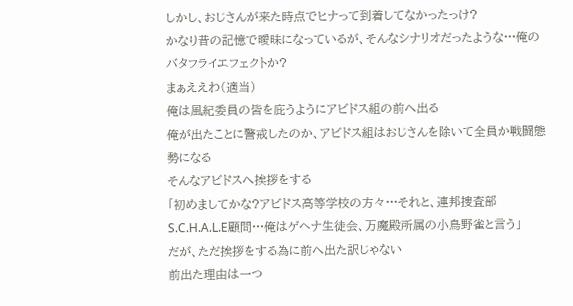しかし、おじさんが来た時点でヒナって到着してなかったっけ?
かなり昔の記憶で曖昧になっているが、そんなシナリオだったような···俺のバタフライエフェクトか?
まぁええわ(適当)
俺は風紀委員の皆を庇うようにアビドス組の前へ出る
俺が出たことに警戒したのか、アビドス組はおじさんを除いて全員か戦闘態勢になる
そんなアビドスへ挨拶をする
「初めましてかな?アビドス高等学校の方々···それと、連邦捜査部S.C.H.A.L.E顧問···俺はゲヘナ生徒会、万魔殿所属の小鳥野雀と言う」
だが、ただ挨拶をする為に前へ出た訳じゃない
前出た理由は一つ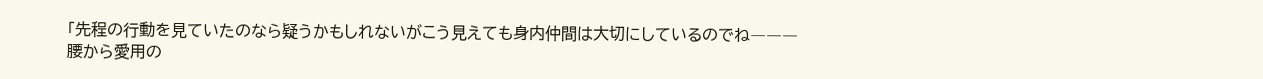「先程の行動を見ていたのなら疑うかもしれないがこう見えても身内仲間は大切にしているのでね―――
腰から愛用の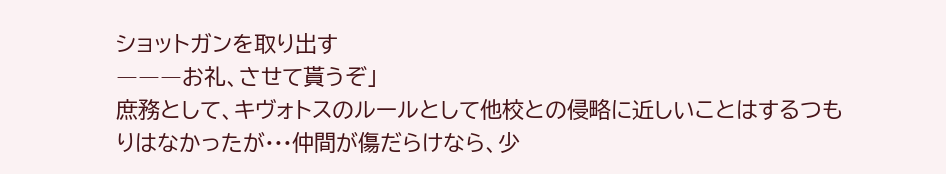ショットガンを取り出す
―――お礼、させて貰うぞ」
庶務として、キヴォトスのルールとして他校との侵略に近しいことはするつもりはなかったが···仲間が傷だらけなら、少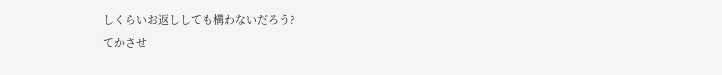しくらいお返ししても構わないだろう?
てかさせ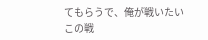てもらうで、俺が戦いたい
この戦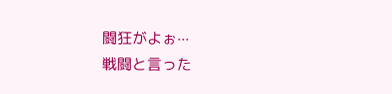闘狂がよぉ···
戦闘と言った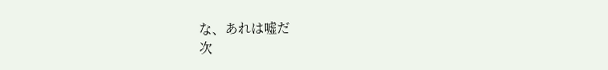な、あれは嘘だ
次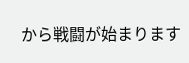から戦闘が始まります